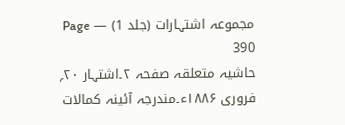مجموعہ اشتہارات (جلد 1) — Page 390
حاشیہ متعلقہ صفحہ ۲۔اشتہار ۲۰؍ فروری ۱۸۸۶ء۔مندرجہ آئینہ کمالات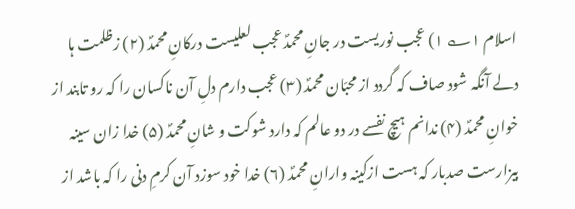اسلام ۱؎ ۱) عجب نوریست در جانِ محمدؐ عجب لعلیست درکانِ محمدؐ (۲) زظلمت ہا دلے آنگہ شود صاف کہ گردد از محبّان محمدؐ (۳) عجب دارم دلِ آن ناکسان را کہ رو تابند از خوانِ محمدؐ (۴) ندانم ہیچ نفسے در دو عالم کہ دارد شوکت و شانِ محمدؐ (۵) خدا زان سینہ بیزارست صدبار کہ ہست ازکینہ وارانِ محمدؐ (۶) خدا خود سوزد آن کرمِ دنی را کہ باشد از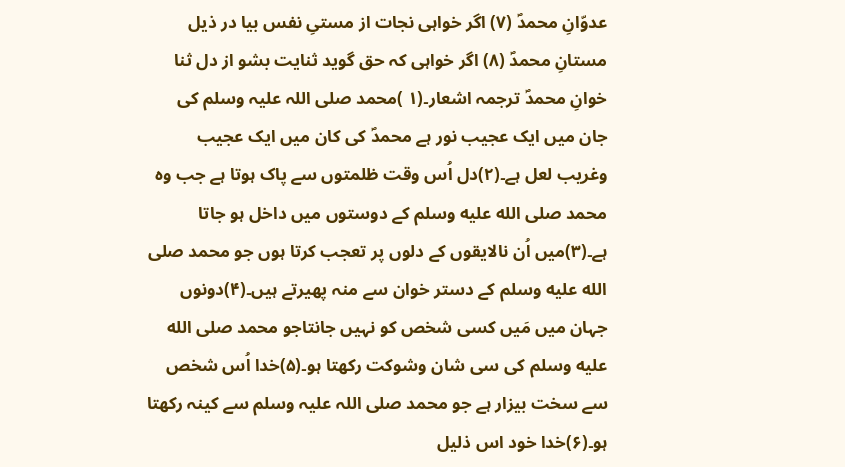عدوّانِ محمدؐ (۷) اگر خواہی نجات از مستیِ نفس بیا در ذیل مستانِ محمدؐ (۸) اگر خواہی کہ حق گوید ثنایت بشو از دل ثنا خوانِ محمدؐ ترجمہ اشعار۔(۱ )محمد صلی اللہ علیہ وسلم کی جان میں ایک عجیب نور ہے محمدؐ کی کان میں ایک عجیب وغریب لعل ہے۔(۲)دل اُس وقت ظلمتوں سے پاک ہوتا ہے جب وہ محمد صلى الله عليه وسلم کے دوستوں میں داخل ہو جاتا ہے۔(۳)میں اُن نالایقوں کے دلوں پر تعجب کرتا ہوں جو محمد صلى الله عليه وسلم کے دستر خوان سے منہ پھیرتے ہیں۔(۴)دونوں جہان میں مَیں کسی شخص کو نہیں جانتاجو محمد صلى الله عليه وسلم کی سی شان وشوکت رکھتا ہو۔(۵)خدا اُس شخص سے سخت بیزار ہے جو محمد صلی اللہ علیہ وسلم سے کینہ رکھتا ہو۔(۶)خدا خود اس ذلیل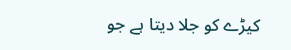کیڑے کو جلا دیتا ہے جو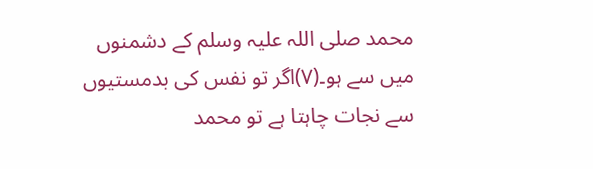محمد صلی اللہ علیہ وسلم کے دشمنوں میں سے ہو۔(۷)اگر تو نفس کی بدمستیوں سے نجات چاہتا ہے تو محمد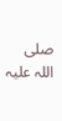صلی اللہ علیہ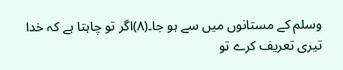وسلم کے مستانوں میں سے ہو جا۔(۸)اگر تو چاہتا ہے کہ خدا تیری تعریف کرے تو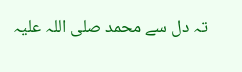تہ دل سے محمد صلی اللہ علیہ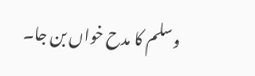وسلم کا مدح خواں بن جا۔